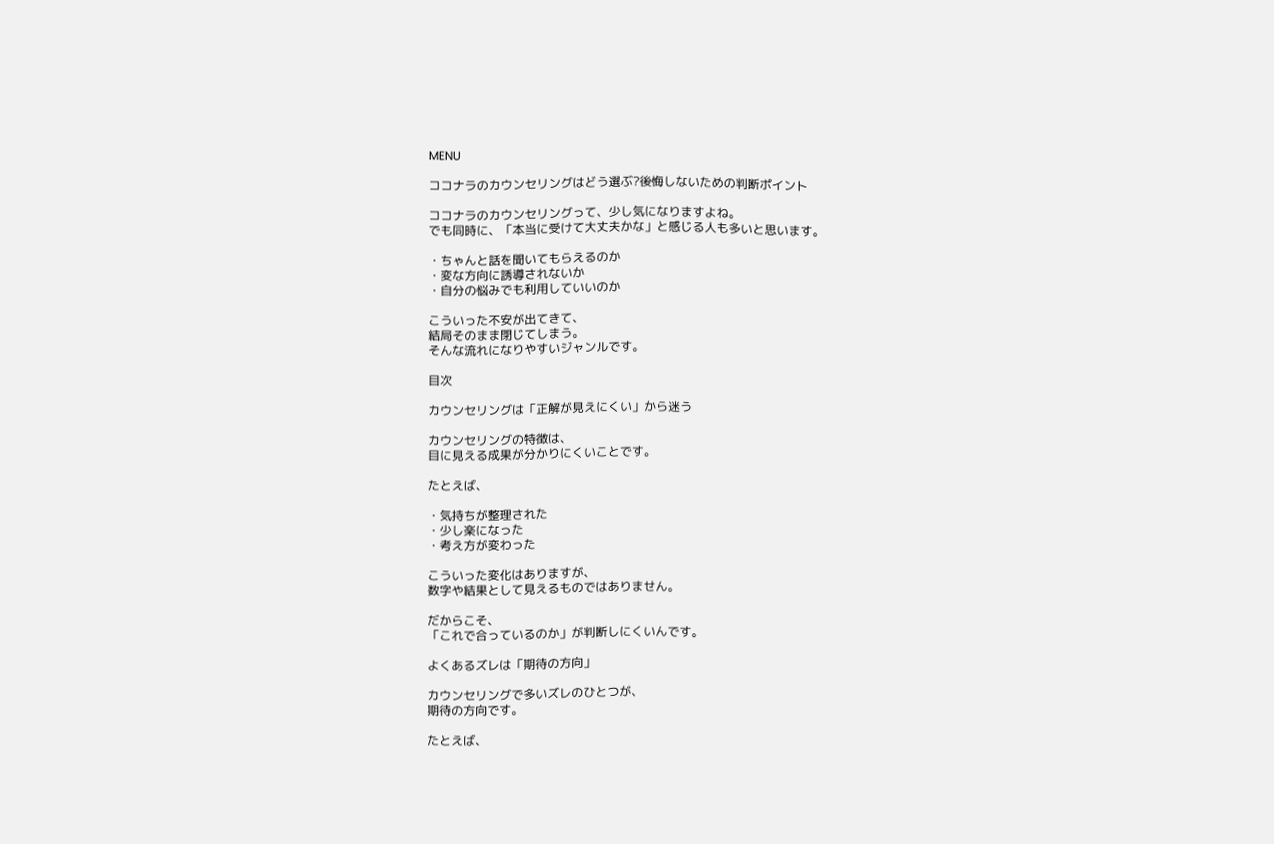MENU

ココナラのカウンセリングはどう選ぶ?後悔しないための判断ポイント

ココナラのカウンセリングって、少し気になりますよね。
でも同時に、「本当に受けて大丈夫かな」と感じる人も多いと思います。

・ちゃんと話を聞いてもらえるのか
・変な方向に誘導されないか
・自分の悩みでも利用していいのか

こういった不安が出てきて、
結局そのまま閉じてしまう。
そんな流れになりやすいジャンルです。

目次

カウンセリングは「正解が見えにくい」から迷う

カウンセリングの特徴は、
目に見える成果が分かりにくいことです。

たとえば、

・気持ちが整理された
・少し楽になった
・考え方が変わった

こういった変化はありますが、
数字や結果として見えるものではありません。

だからこそ、
「これで合っているのか」が判断しにくいんです。

よくあるズレは「期待の方向」

カウンセリングで多いズレのひとつが、
期待の方向です。

たとえば、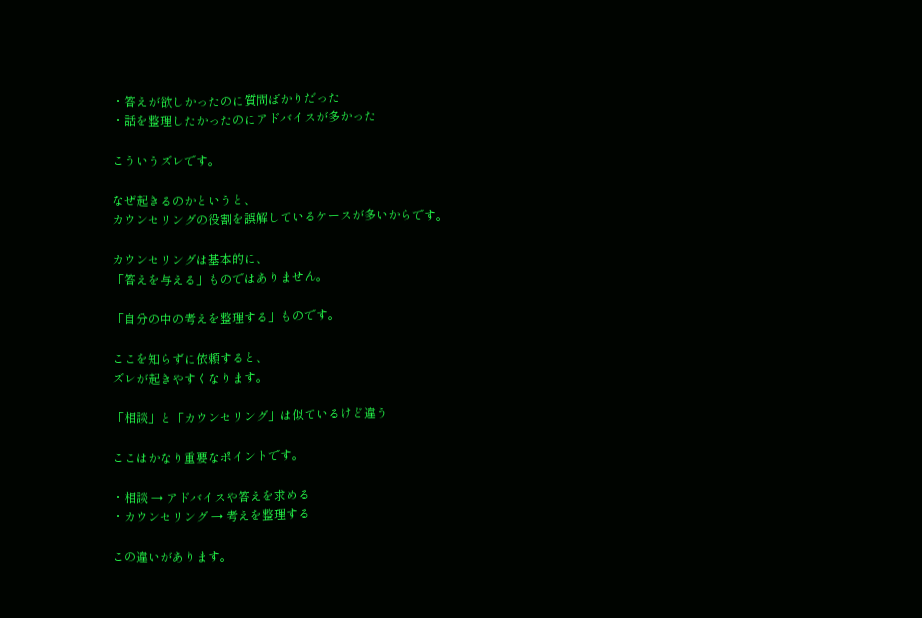・答えが欲しかったのに質問ばかりだった
・話を整理したかったのにアドバイスが多かった

こういうズレです。

なぜ起きるのかというと、
カウンセリングの役割を誤解しているケースが多いからです。

カウンセリングは基本的に、
「答えを与える」ものではありません。

「自分の中の考えを整理する」ものです。

ここを知らずに依頼すると、
ズレが起きやすくなります。

「相談」と「カウンセリング」は似ているけど違う

ここはかなり重要なポイントです。

・相談 → アドバイスや答えを求める
・カウンセリング → 考えを整理する

この違いがあります。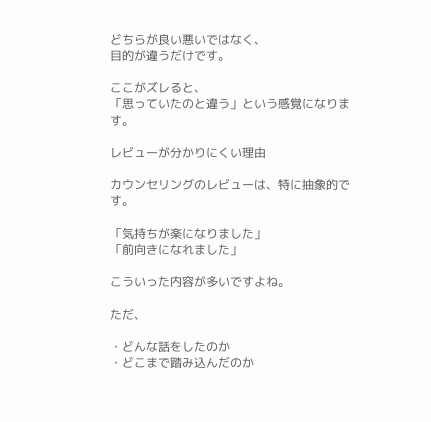どちらが良い悪いではなく、
目的が違うだけです。

ここがズレると、
「思っていたのと違う」という感覚になります。

レビューが分かりにくい理由

カウンセリングのレビューは、特に抽象的です。

「気持ちが楽になりました」
「前向きになれました」

こういった内容が多いですよね。

ただ、

・どんな話をしたのか
・どこまで踏み込んだのか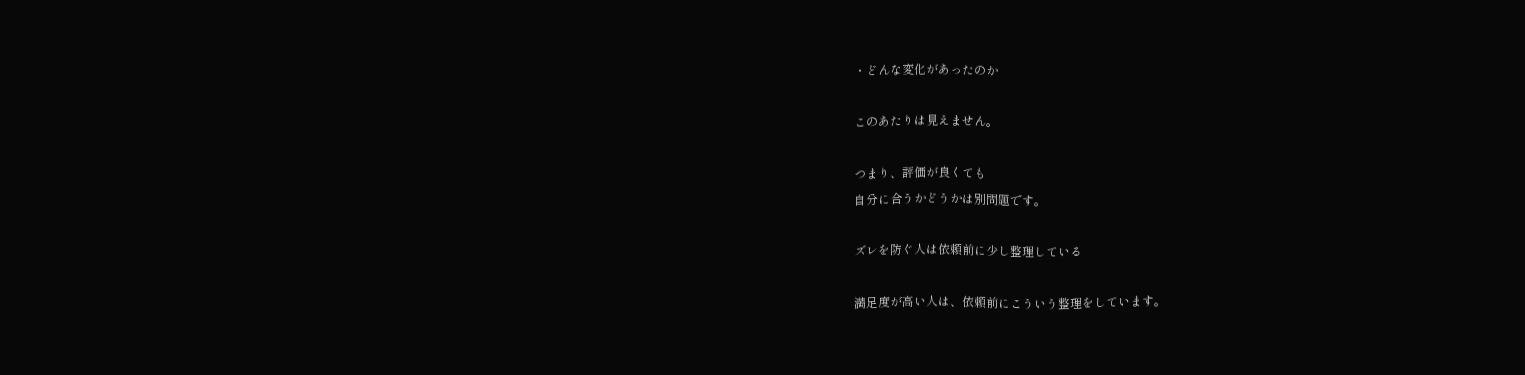・どんな変化があったのか

このあたりは見えません。

つまり、評価が良くても
自分に合うかどうかは別問題です。

ズレを防ぐ人は依頼前に少し整理している

満足度が高い人は、依頼前にこういう整理をしています。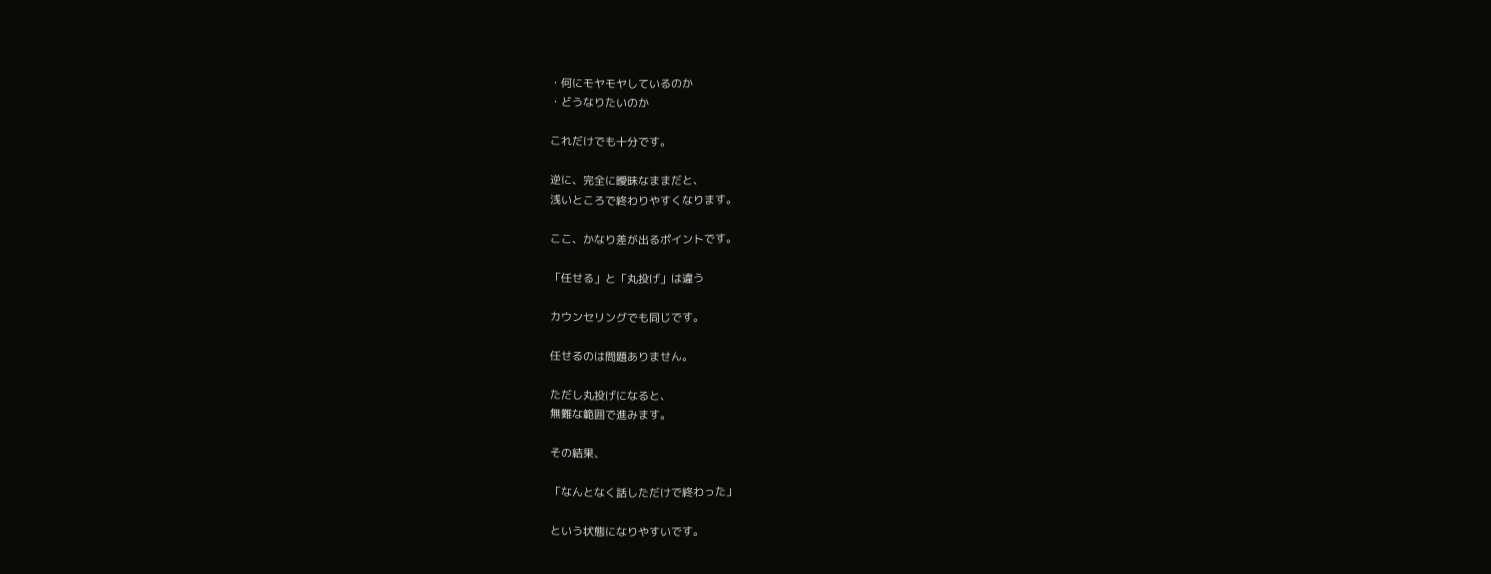・何にモヤモヤしているのか
・どうなりたいのか

これだけでも十分です。

逆に、完全に曖昧なままだと、
浅いところで終わりやすくなります。

ここ、かなり差が出るポイントです。

「任せる」と「丸投げ」は違う

カウンセリングでも同じです。

任せるのは問題ありません。

ただし丸投げになると、
無難な範囲で進みます。

その結果、

「なんとなく話しただけで終わった」

という状態になりやすいです。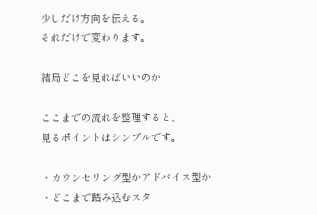少しだけ方向を伝える。
それだけで変わります。

結局どこを見ればいいのか

ここまでの流れを整理すると、
見るポイントはシンプルです。

・カウンセリング型かアドバイス型か
・どこまで踏み込むスタ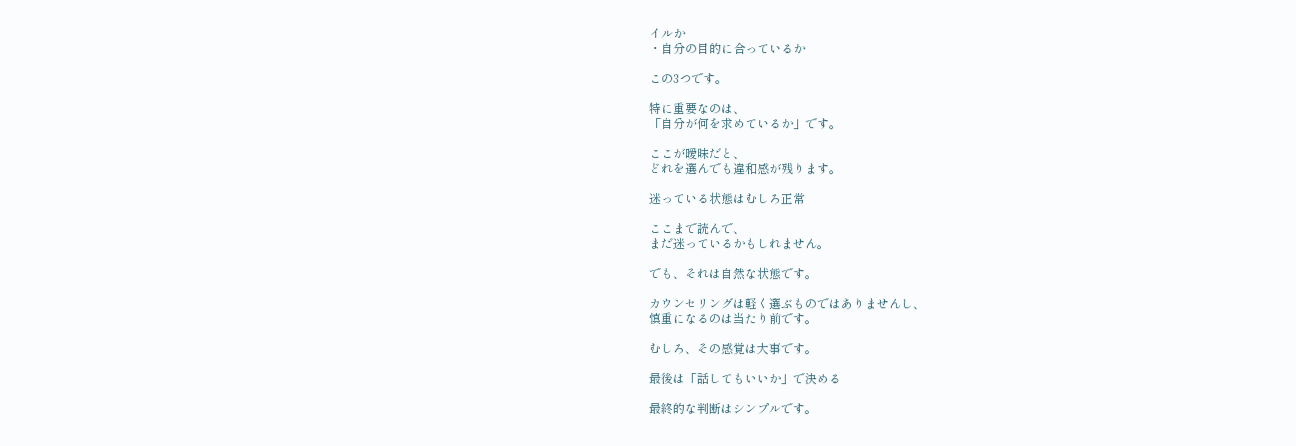イルか
・自分の目的に合っているか

この3つです。

特に重要なのは、
「自分が何を求めているか」です。

ここが曖昧だと、
どれを選んでも違和感が残ります。

迷っている状態はむしろ正常

ここまで読んで、
まだ迷っているかもしれません。

でも、それは自然な状態です。

カウンセリングは軽く選ぶものではありませんし、
慎重になるのは当たり前です。

むしろ、その感覚は大事です。

最後は「話してもいいか」で決める

最終的な判断はシンプルです。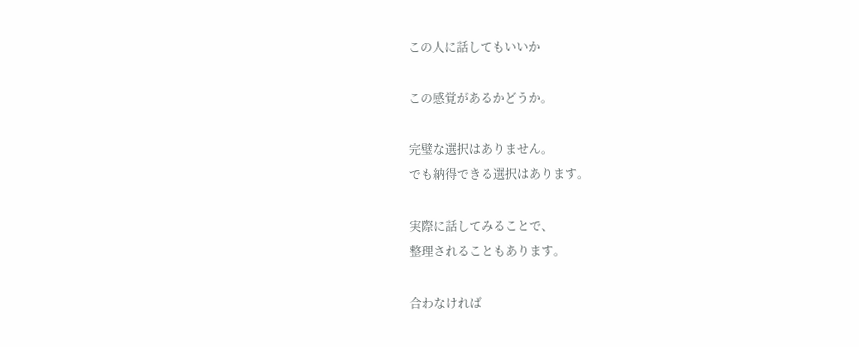この人に話してもいいか

この感覚があるかどうか。

完璧な選択はありません。
でも納得できる選択はあります。

実際に話してみることで、
整理されることもあります。

合わなければ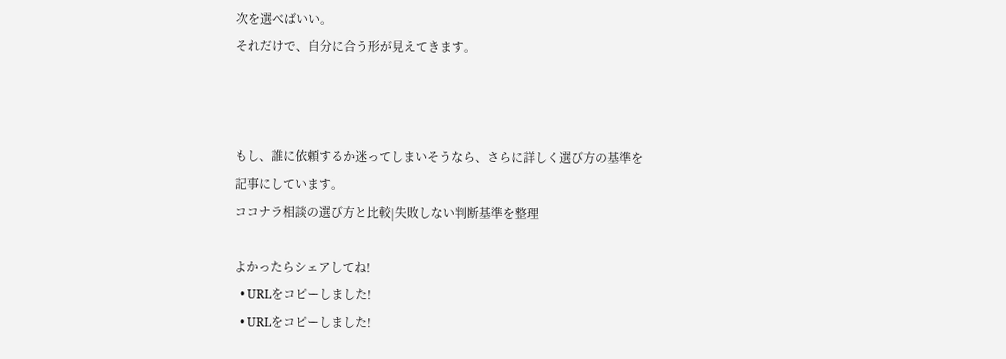次を選べばいい。
それだけで、自分に合う形が見えてきます。



もし、誰に依頼するか迷ってしまいそうなら、さらに詳しく選び方の基準を記事にしています。
ココナラ相談の選び方と比較|失敗しない判断基準を整理

よかったらシェアしてね!
  • URLをコピーしました!
  • URLをコピーしました!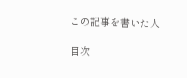この記事を書いた人

目次